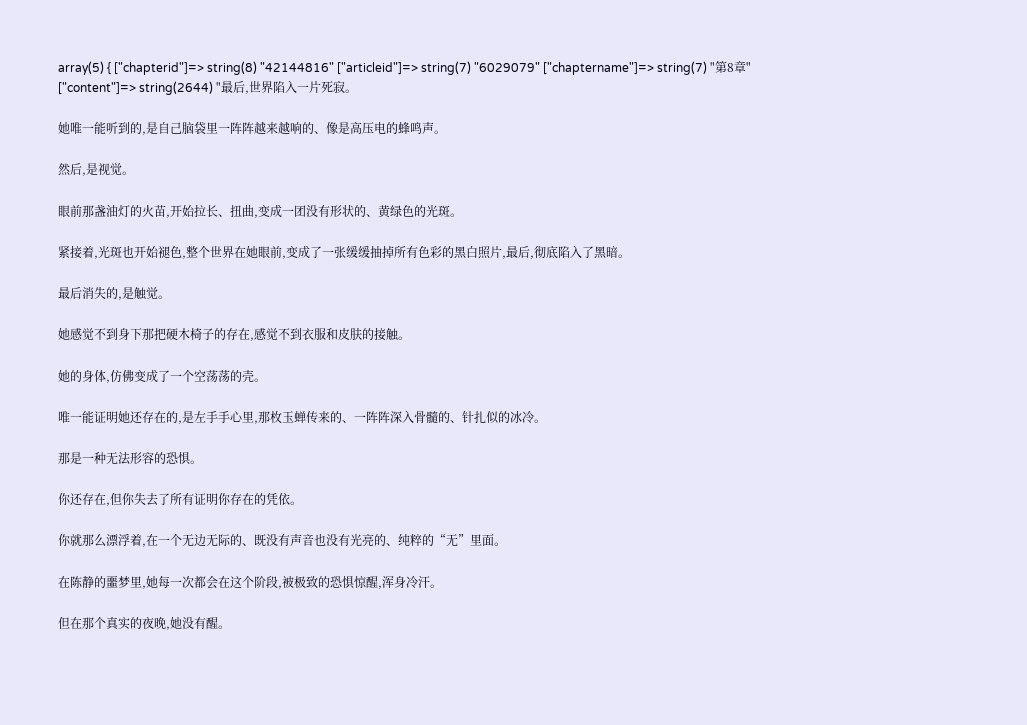array(5) { ["chapterid"]=> string(8) "42144816" ["articleid"]=> string(7) "6029079" ["chaptername"]=> string(7) "第8章" ["content"]=> string(2644) "最后,世界陷入一片死寂。

她唯一能听到的,是自己脑袋里一阵阵越来越响的、像是高压电的蜂鸣声。

然后,是视觉。

眼前那盏油灯的火苗,开始拉长、扭曲,变成一团没有形状的、黄绿色的光斑。

紧接着,光斑也开始褪色,整个世界在她眼前,变成了一张缓缓抽掉所有色彩的黑白照片,最后,彻底陷入了黑暗。

最后消失的,是触觉。

她感觉不到身下那把硬木椅子的存在,感觉不到衣服和皮肤的接触。

她的身体,仿佛变成了一个空荡荡的壳。

唯一能证明她还存在的,是左手手心里,那枚玉蝉传来的、一阵阵深入骨髓的、针扎似的冰冷。

那是一种无法形容的恐惧。

你还存在,但你失去了所有证明你存在的凭依。

你就那么漂浮着,在一个无边无际的、既没有声音也没有光亮的、纯粹的“无”里面。

在陈静的噩梦里,她每一次都会在这个阶段,被极致的恐惧惊醒,浑身冷汗。

但在那个真实的夜晚,她没有醒。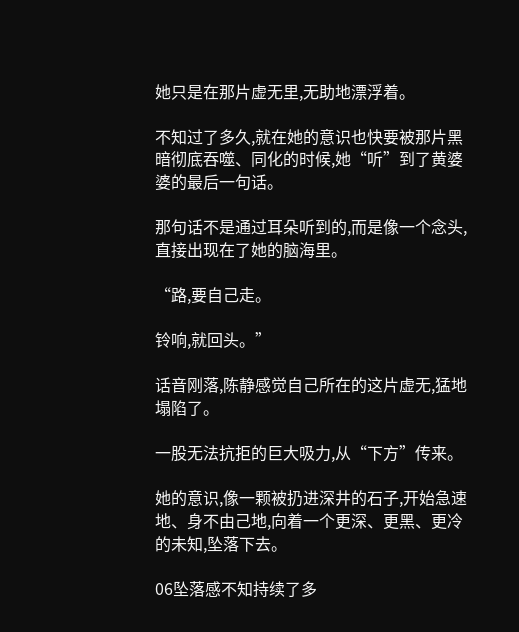她只是在那片虚无里,无助地漂浮着。

不知过了多久,就在她的意识也快要被那片黑暗彻底吞噬、同化的时候,她“听”到了黄婆婆的最后一句话。

那句话不是通过耳朵听到的,而是像一个念头,直接出现在了她的脑海里。

“路,要自己走。

铃响,就回头。”

话音刚落,陈静感觉自己所在的这片虚无,猛地塌陷了。

一股无法抗拒的巨大吸力,从“下方”传来。

她的意识,像一颗被扔进深井的石子,开始急速地、身不由己地,向着一个更深、更黑、更冷的未知,坠落下去。

06坠落感不知持续了多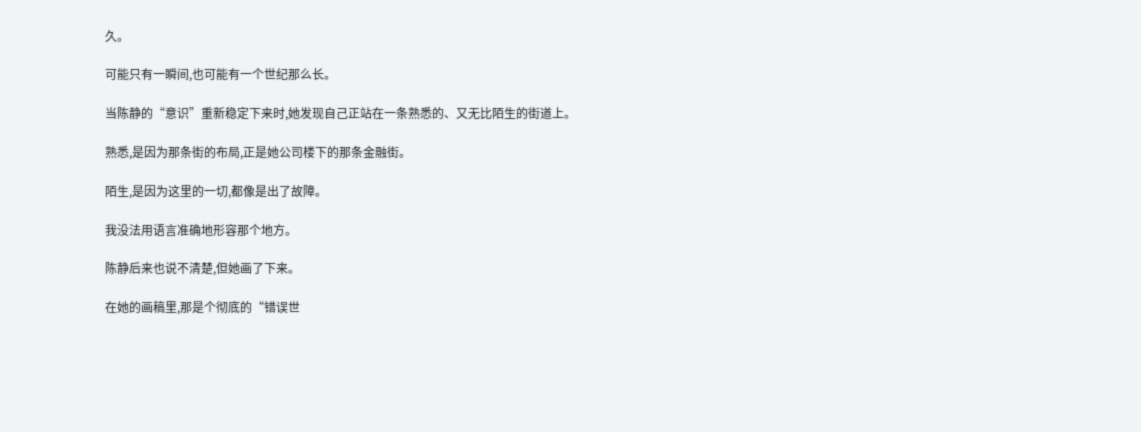久。

可能只有一瞬间,也可能有一个世纪那么长。

当陈静的“意识”重新稳定下来时,她发现自己正站在一条熟悉的、又无比陌生的街道上。

熟悉,是因为那条街的布局,正是她公司楼下的那条金融街。

陌生,是因为这里的一切,都像是出了故障。

我没法用语言准确地形容那个地方。

陈静后来也说不清楚,但她画了下来。

在她的画稿里,那是个彻底的“错误世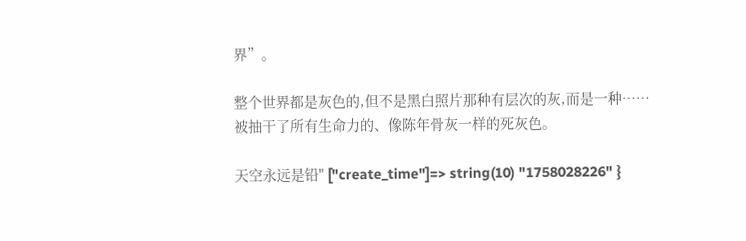界”。

整个世界都是灰色的,但不是黑白照片那种有层次的灰,而是一种……被抽干了所有生命力的、像陈年骨灰一样的死灰色。

天空永远是铅" ["create_time"]=> string(10) "1758028226" }